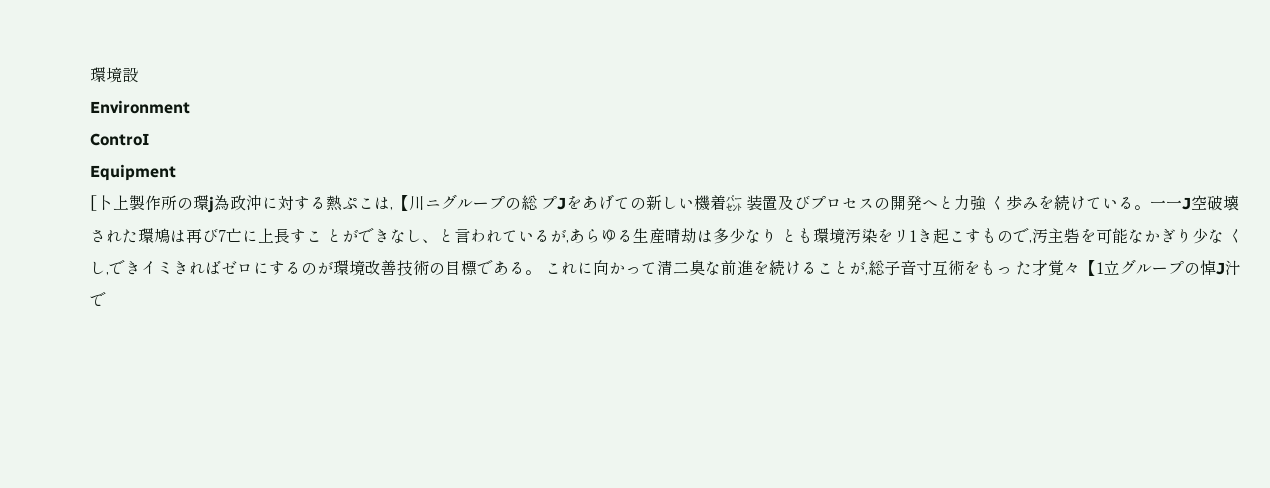環境設
Environment
ControI
Equipment
[卜上製作所の環j為政沖に対する熱ぷこは,【川ニグループの総 プJをあげての新しい機着㌫ 装置及びプロセスの開発へと力強 く歩みを続けている。一一J空破壊された環鳩は再び7亡に上長すこ とができなし、と言われているが,あらゆる生産晴劫は多少なり とも環境汚染をリ1き起こすもので,汚主砦を可能なかぎり少な くし,できイミきればゼロにするのが環境改善技術の目標である。 これに向かって清二臭な前進を続けることが,総子音寸互術をもっ た才覚々【1立グループの悼J汁で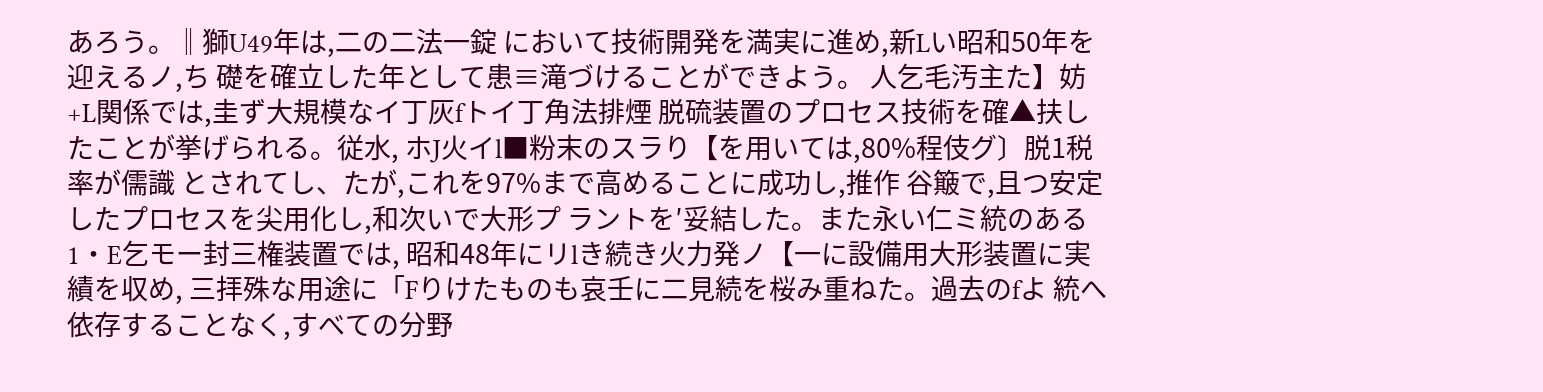あろう。‖獅U49年は,二の二法一錠 において技術開発を満実に進め,新Lい昭和50年を迎えるノ,ち 礎を確立した年として患≡滝づけることができよう。 人乞毛汚主た】妨+L関係では,圭ず大規模なイ丁灰fトイ丁角法排煙 脱硫装置のプロセス技術を確▲扶したことが挙げられる。従水, ホJ火イl■粉末のスラり【を用いては,80%程伎グ〕脱1税率が儒識 とされてし、たが,これを97%まで高めることに成功し,推作 谷簸で,且つ安定したプロセスを尖用化し,和次いで大形プ ラントを′妥結した。また永い仁ミ統のある1・E乞モー封三権装置では, 昭和48年にリlき続き火力発ノ【一に設備用大形装置に実績を収め, 三拝殊な用途に「Fりけたものも哀壬に二見続を桜み重ねた。過去のfよ 統へ依存することなく,すべての分野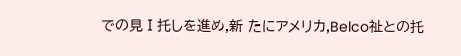での見Ⅰ托しを進め,新 たにアメリカ,Belco祉との托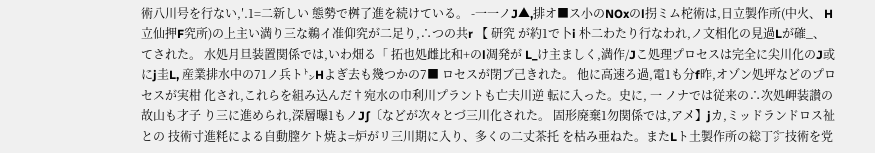術八川号を行ない,′.1=二新しい 態勢で桝了進を続けている。 -一一ノJ▲,排オ■ス小のNOxのl拐ミム柁術は,日立製作所(中火、 H立仙押F究所)の上主い満り三な鵜イ准仰究が二足り,∴つの共r 【 研究 が約1で卜i 朴二わたり行なわれ,ノ文相化の見過Lが確_、てされた。 水処月旦装置関係では,いわ畑る「 拓也処雌比和+のl凋発が L_け主ましく,満作/Jこ処理プロセスは完全に尖川化のJ或にj圭L, 産業排水中の71ノ兵ト㌧Hよぎ去も幾つかの7■ ロセスが閉ブ己きれた。 他に高速ろ過,電1も分f昨,オゾン処坪などのプロセスが実柑 化され,これらを組み込んだ†宛水の巾利川プラントも亡夫川逆 転に入った。史に, 一 ノナでは従来の∴次処岬装讃の故山も才子 り三に進められ,深層曝1もノJ∫〔などが次々とづ三川化された。 固形廃棄1勿関係では,アメ】jカ,ミッドランドロス祉との 技術寸進粍による自動膣ケト焼よ=炉がリ三川期に入り、多くの二丈茶托 を枯み亜ねた。またLト土製作所の総丁㌻技術を党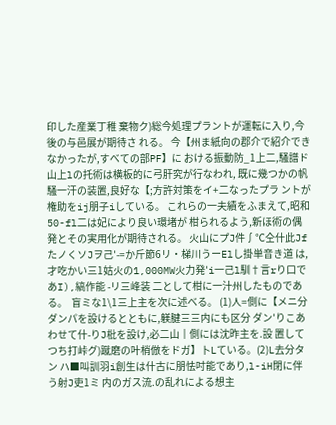印した産業丁稚 棄物ク)総今処理プラントが運転に入り,今後の与邑展が期待さ れる。 今【州ま紙向の郡介で紹介できなかったが,すべての部PF】に おける振動防_1上二,騒譜ド山上lの托術は横板的に弓肝究が行なわれ, 既に幾つかの帆騒一汗の装置,良好な【;方許対策をイ+二なったプラ ントが権助をij朋子iしている。 これらの一夫績をふまえて,昭和50-fl二は妃により良い環堵が 柑られるよう,新ほ術の偶発とその実用化が期待される。 火山にプJ件∫℃仝什此JfたノくソJヲ己′-=か斤節6リ・梯川うーElし掛単音き道 は,才吃かい三1姑火の1,000MW火力発′i一己l馴†言rり口であI),縞作能 -リ三峰装 二として柑に一汁州したものである。  盲ミな1\1三上主を次に述べる。 (1)人=側に【メニ分ダンパを設けるとともに,躾腱三三内にも区分 ダン′りこあわせて什-りJ枇を設け,必二山‖側には沈昨主を.設 置してつち打峠グ)蹴磨の叶梢倣をドガ】卜Lている。(2)L去分タン ハ■叫訓羽i創生は什古に朋怯吋能であり,l-iH閉に伴う射J吏1ミ 内のガス流.の乱れによる想主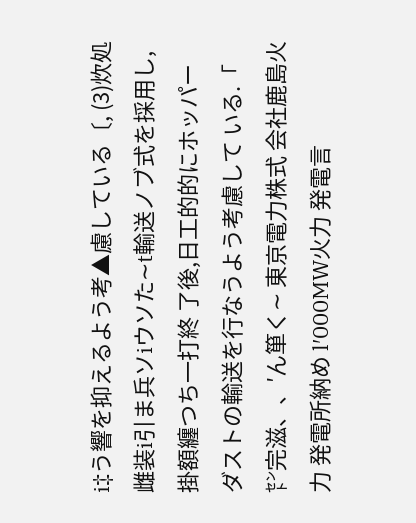i‡う響を抑えるよう考▲慮している〔, (3)炊処雌装i引ま兵ソiウソた∼t輸送ノブ式を採用し,掛額纏つち一打終 了後,日工的的にホッパー ダストの輸送を行なうよう考慮して いる.「 ㌣完滋、、′ん箪く∼ 東京電力株式 会社鹿島火力 発電所納め l′000MW火力 発電言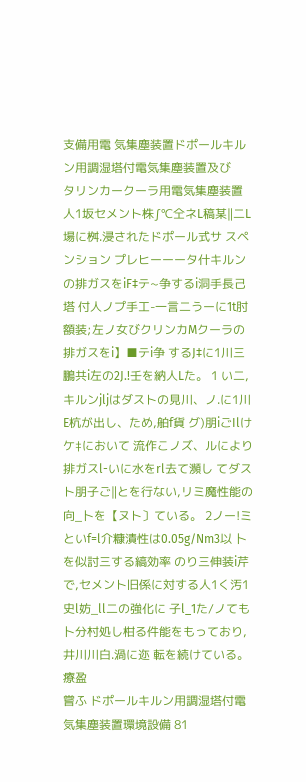支備用電 気集塵装置ドポールキルン用調湿塔付電気集塵装置及び
タリンカークーラ用電気集塵装置
人1坂セメント株∫℃仝ネL稿某‖二L場に桝.浸されたドポール式サ スペンション プレヒーーータ什キルンの排ガスをiF‡テ∼争するi洞手長己塔 付人ノプ手工-一言二うーに1t肘額装;左ノ女びクリンカMクーラの排ガスをi】■テi争 するJ‡に1川三鵬共i左の2J.!壬を納人Lた。 1 い二,キルンjljはダストの見川、ノ.に1川E杭が出し、ため,舶f貨 グ)朋iごIlけケ‡において 流作こノズ、ルにより排ガスl-いに水をrl去て瀕し てダスト朋子ご‖とを行ない,リミ魔性能の向_卜を【ヌト〕ている。 2ノー!ミといf=l介糠漬性は0.05g/Nm3以 卜を似討三する縞効率 のり三伸装i芹で,セメント旧係に対する人1く汚1史l妨_ll二の強化に 子l_1た/ノても 卜分村処し柑る件能をもっており,井川川白.渦に迩 転を続けている。 療盈
嘗ふ ドポールキルン用調湿塔付電気集塵装置環境設備 81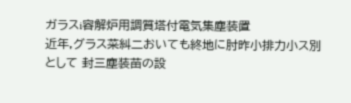ガラスi容解炉用調質塔付電気集塵装置
近年,グラス菜糾二おいても終地に肘昨小排力小ス別として 封三塵装苗の設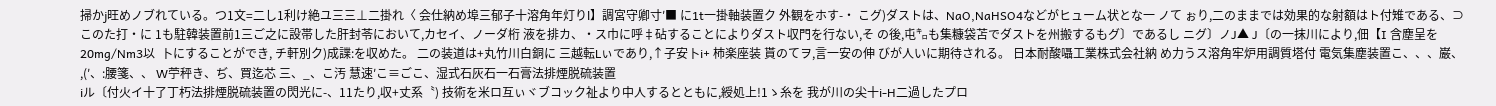掃かj旺めノブれている。つ1文=二し1利け絶ユ三三⊥二掛れ〈 会仕納め埠三郁子十溶角年灯りl】調宮守卿寸′■ に1t一掛軸装置ク 外観をホす-・ こグ)ダストは、NaO,NaHSO4などがヒューム状とな一 ノて ぉり,二のままでは効果的な射額はト付雉である、⊃ このた打・に 1も駐韓装置前1三ご之に設帯した肝封苓において,カセイ、ノーダ桁 液を排カ、・ス巾に呼‡砧することによりダスト収門を行ない,そ の後,屯㌔も集糠袋苫でダストを州搬するもグ〕であるし ニグ〕ノJ▲ J〔の一抹川により,佃【I 含塵呈を20mg/Nm3以  卜にすることができ, チ軒別ク)成諜:を収めた。 二の装道は+丸竹川白銅に 三越転Lぃであり,↑子安卜i+ 柿楽座装 貰のてヲ,言一安の伸 びが人いに期待される。 日本耐酸囁工業株式会社納 め力うス溶角牢炉用調質塔付 電気集塵装置こ、、、巌、
,(′、:腰箋、、 W苧秤き、ぢ、買迄芯 三、_、こ汚 慧速′こ≡ごこ、湿式石灰石一石膏法排煙脱硫装置
iル〔付火イ十了丁朽法排煙脱硫装置の閃光に-、11たり,収+丈系〝) 技術を米ロ互ぃヾブコック祉より中人するとともに,綬処上!1ゝ糸を 我が川の尖十i-H二過したプロ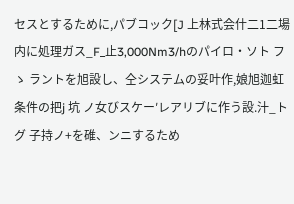セスとするために,パブコック[J 上林式会什二1二場内に処理ガス_F_止3,000Nm3/hのパイロ・ソト フゝ ラントを旭設し、仝システムの妥叶作,娘旭迦虹条件の把j 坑 ノ女びスケー′レアリブに作う設.汁_トグ 子持ノ+を碓、ンニするため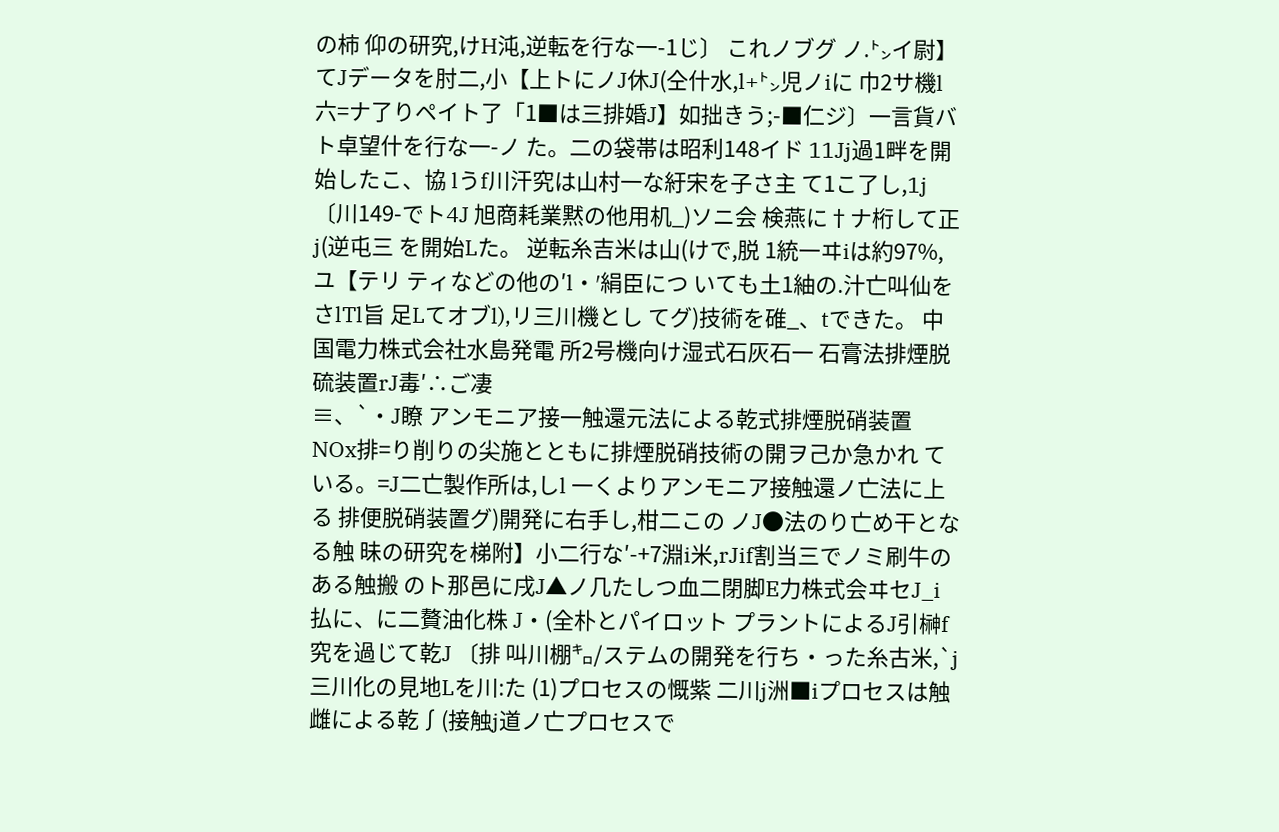の柿 仰の研究,けH沌,逆転を行な一-1じ〕 これノブグ ノ.㌧イ尉】てJデータを肘二,小【上トにノJ休J(仝什水,l+㌧児ノiに 巾2サ機l六=ナ了りペイト了「1■は三排婚J】如拙きう;-■仁ジ〕一言貨バト卓望什を行な一-ノ た。二の袋帯は昭利148イド 11Jj過1畔を開始したこ、協 lうf川汗究は山村一な紆宋を子さ主 て1こ了し,1j〔川149-でト4J 旭商耗業黙の他用机_)ソニ会 検燕に†ナ桁して正j(逆屯三 を開始Lた。 逆転糸吉米は山(けで,脱 1統一ヰiは約97%,ユ【テリ ティなどの他の′l・′絹臣につ いても土1紬の.汁亡叫仙をさlTl旨 足Lてオブl),リ三川機とし てグ)技術を碓_、tできた。 中国電力株式会社水島発電 所2号機向け湿式石灰石一 石膏法排煙脱硫装置rJ毒′∴ご凄
≡、`・J瞭 アンモニア接一触還元法による乾式排煙脱硝装置
NOx排=り削りの尖施とともに排煙脱硝技術の開ヲ己か急かれ ている。=J二亡製作所は,しl 一くよりアンモニア接触還ノ亡法に上る 排便脱硝装置グ)開発に右手し,柑二この ノJ●法のり亡め干となる触 昧の研究を梯附】小二行な′-+7淵i米,rJif割当三でノミ刷牛のある触搬 のト那邑に戌J▲ノ几たしつ血二閉脚E力株式会ヰセJ_i払に、に二贅油化株 J・(全朴とパイロット プラントによるJ引榊f究を過じて乾J 〔排 叫川棚㌔/ステムの開発を行ち・った糸古米,`j三川化の見地Lを川:た (1)プロセスの慨紫 二川j洲■iプロセスは触雌による乾∫(接触j道ノ亡プロセスで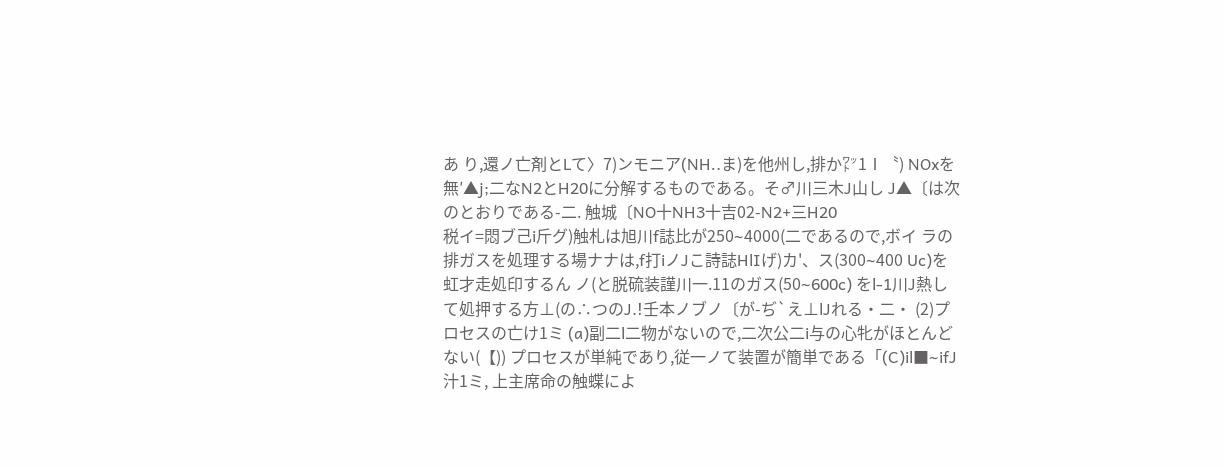あ り,還ノ亡剤とLて〉7)ンモニア(NH‥ま)を他州し,排か㍗1Ⅰ〝) NOxを無′▲j;二なN2とH20に分解するものである。そ♂川三木J山し J▲〔は次のとおりである-二. 触城〔NO十NH3十吉02-N2+三H20
税イ=悶ブ己i斤グ)触札は旭川f誌比が250∼4000(二であるので,ボイ ラの排ガスを処理する場ナナは,f打iノJこ詩誌HlIげ)カ'、ス(300∼400 Uc)を虹才走処印するん ノ(と脱硫装謹川一.11のガス(50∼600c) をl-1川J熱して処押する方⊥(の∴つのJ.!壬本ノブノ〔が-ぢ`え⊥lJれる・二・ (2)プロセスの亡け1ミ (a)副二l二物がないので,二次公二i与の心牝がほとんどない(【)) プロセスが単純であり,従一ノて装置が簡単である「(C)il■∼ifJ汁1ミ, 上主席命の触蝶によ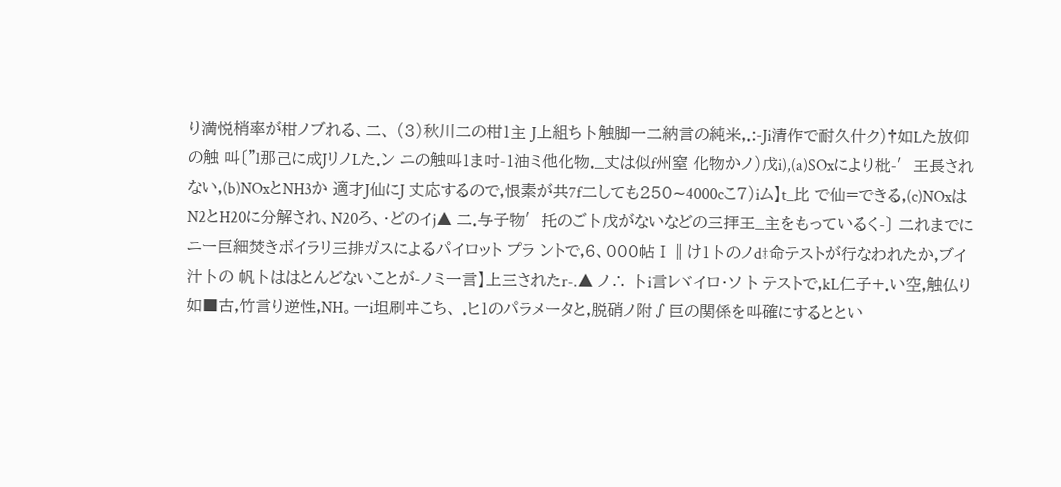り満悦梢率が柑ノブれる、二、 (3)秋川二の柑1主 J上組ち卜触脚一二納言の純米,.:-Ji清作で耐久什ク)†如Lた放仰の触 叫〔”l那己に成JリノLた.ン ニの触叫1ま吋-1油ミ他化物._丈は似f州窒 化物かノ)戊i),(a)SOxにより枇-′王長されない,(b)NOxとNH3か 適才J仙にJ 丈応するので,恨素が共7f二しても250∼4000cこ7)iム】t_比 で仙=できる,(c)NOxはN2とH20に分解され、N20ろ、・どのイj▲ 二.与子物′托のご卜戊がないなどの三拝王_主をもっているく-〕 二れまでにニー巨細焚きボイラリ三排ガスによるパイロット プラ ントで,6、000帖Ⅰ‖け1卜のノd‡命テストが行なわれたか,ブイ汁卜の 帆卜ははとんどないことが-ノミ一言】上三されたr-.▲ ノ∴ 卜i言レヾイロ・ソ ト テストで,kL仁子+.い空,触仏り如■古,竹言り逆性,NH。一i坦刷ヰこち、 .ヒ1のパラメータと,脱硝ノ附∫巨の関係を叫確にするととい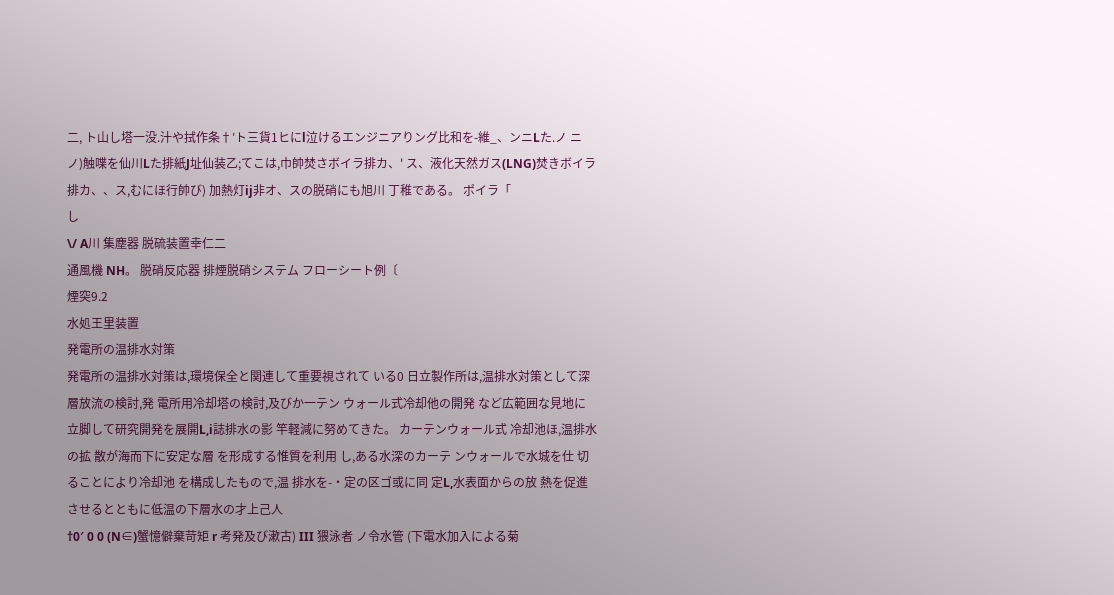二, ト山し塔一没.汁や拭作条†′ト三貨1ヒにl泣けるエンジニアりング比和を-維_、ンニLた.ノ ニノ)触喋を仙川Lた排紙J址仙装乙;てこは,巾帥焚さボイラ排カ、' ス、液化天然ガス(LNG)焚きボイラ排カ、、ス,むにほ行帥び) 加熱灯ij非オ、スの脱硝にも旭川 丁稚である。 ポイラ「
し
\/ A川 集塵器 脱硫装置幸仁二
通風機 NH。 脱硝反応器 排煙脱硝システム フローシート例〔
煙突9.2
水処王里装置
発電所の温排水対策
発電所の温排水対策は,環境保全と関連して重要視されて いる0 日立製作所は,温排水対策として深層放流の検討,発 電所用冷却塔の検討,及びか一テン ウォール式冷却他の開発 など広範囲な見地に立脚して研究開発を展開L,i誌排水の影 竿軽減に努めてきた。 カーテンウォール式 冷却池ほ,温排水の拡 散が海而下に安定な層 を形成する惟質を利用 し,ある水深のカーテ ンウォールで水城を仕 切ることにより冷却池 を構成したもので,温 排水を-・定の区ゴ或に同 定L,水表面からの放 熱を促進させるとともに低温の下層水の才上己人
†0′ 0 0 (N∈)蟹憶僻棄苛矩 r 考発及び漱古) III 猥泳者 ノ令水管 (下電水加入による菊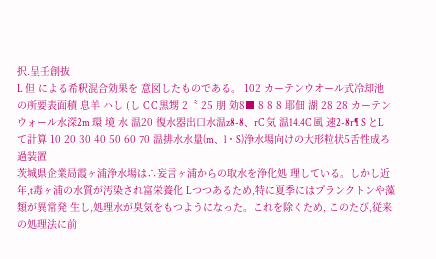択.呈壬創抜
L 但 による希釈混合効果を 意図したものである。 102 カーテンウオール式冷却池 の所要表面積 息羊 ハし (し C C 黒甥 2〝 25 朋 効8■ 8 8 8 耶佃 湖 28 28 カーテンウォール水深2m 環 境 水 温20 復水器出口水温z8-8、rC 気 温14.4C 風 速2-8r¶ S とLて計算 10 20 30 40 50 60 70 温排水水量(m、l・S)浄水場向けの大形粒状5舌性成ろ過装置
茨城県企業局霞ヶ浦浄水場は∴妄言ヶ浦からの取水を浄化処 理している。しかし近年,t毒ヶ浦の水質が汚染され富栄養化 Lつつあるため,特に夏季にはプランクトンや藻類が異常発 生し,処理水が臭気をもつようになった。これを除くため, このたび,従来の処理法に前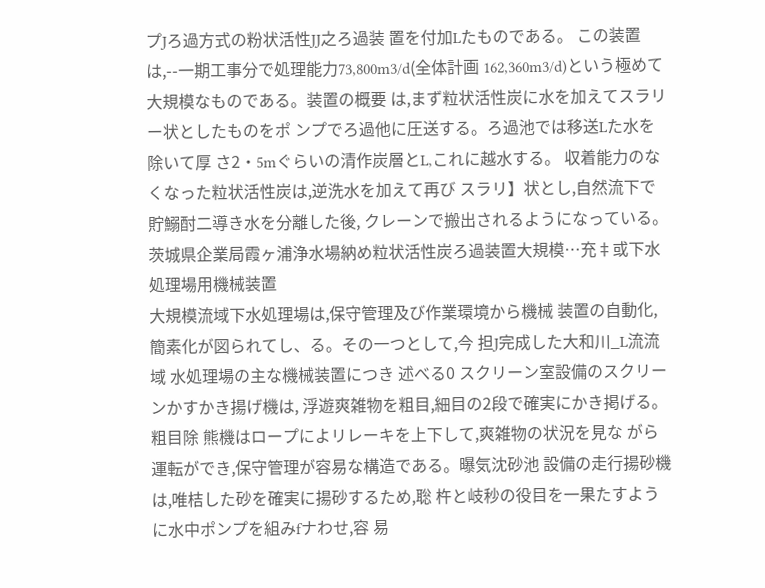プJろ過方式の粉状活性JJ之ろ過装 置を付加Lたものである。 この装置は,--一期工事分で処理能力73,800m3/d(全体計画 162,360m3/d)という極めて大規模なものである。装置の概要 は,まず粒状活性炭に水を加えてスラリー状としたものをポ ンプでろ過他に圧送する。ろ過池では移送Lた水を除いて厚 さ2・5mぐらいの清作炭層とL,これに越水する。 収着能力のなくなった粒状活性炭は,逆洗水を加えて再び スラリ】状とし,自然流下で貯鰯酎二導き水を分離した後, クレーンで搬出されるようになっている。 茨城県企業局霞ヶ浦浄水場納め粒状活性炭ろ過装置大規模…充‡或下水処理場用機械装置
大規模流域下水処理場は,保守管理及び作業環境から機械 装置の自動化,簡素化が図られてし、る。その一つとして,今 担J完成した大和川_L流流域 水処理場の主な機械装置につき 述べる0 スクリーン室設備のスクリーンかすかき揚げ機は, 浮遊爽雑物を粗目,細目の2段で確実にかき掲げる。粗目除 熊機はロープによリレーキを上下して,爽雑物の状況を見な がら運転ができ,保守管理が容易な構造である。曝気沈砂池 設備の走行揚砂機は,唯桔した砂を確実に揚砂するため,聡 杵と岐秒の役目を一果たすように水中ポンプを組みfナわせ,容 易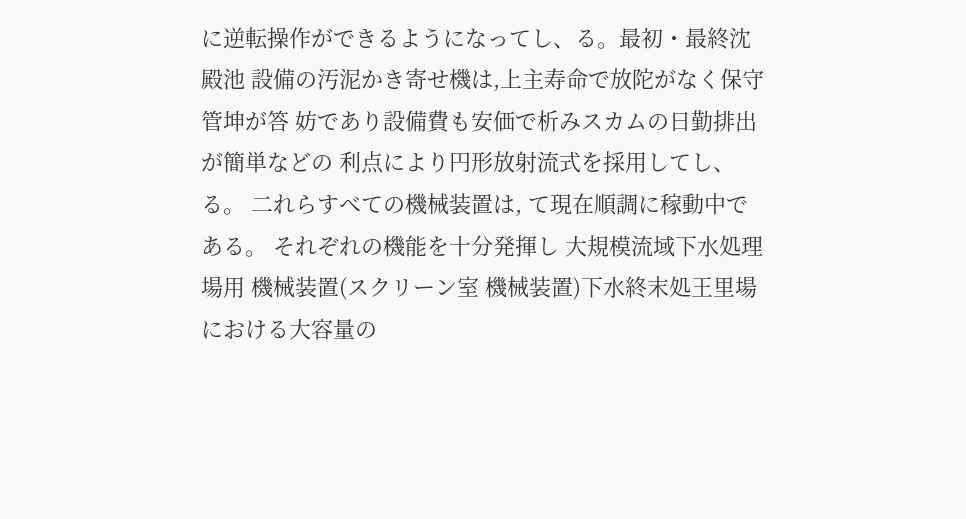に逆転操作ができるようになってし、る。最初・最終沈殿池 設備の汚泥かき寄せ機は,上主寿命で放陀がなく保守管坤が答 妨であり設備費も安価で析みスカムの日勤排出が簡単などの 利点により円形放射流式を採用してし、る。 二れらすべての機械装置は, て現在順調に稼動中である。 それぞれの機能を十分発揮し 大規模流域下水処理場用 機械装置(スクリーン室 機械装置)下水終末処王里場における大容量の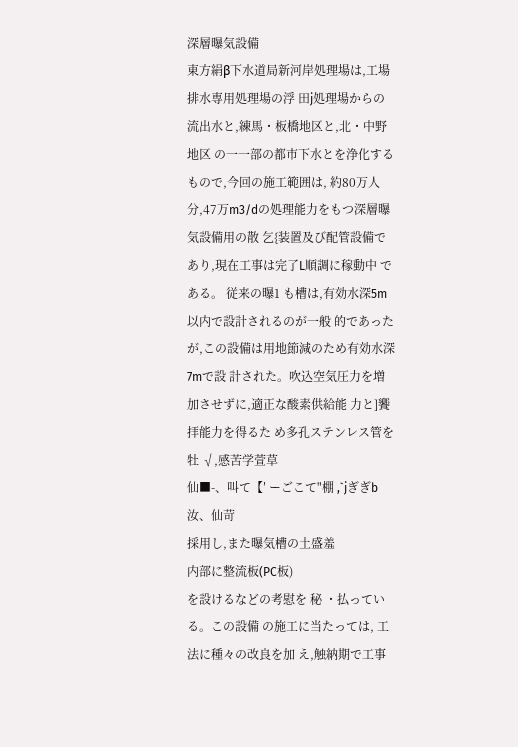深層曝気設備
東方絹β下水道局新河岸処理場は,工場排水専用処理場の浮 田j処理場からの流出水と,練馬・板橋地区と,北・中野地区 の一一部の都市下水とを浄化するもので,今回の施工範囲は, 約80万人分,47万m3/dの処理能力をもつ深層曝気設備用の散 乞{装置及び配管設備であり,現在工事は完了L順調に稼動中 である。 従来の曝1 も槽は,有効水深5m以内で設計されるのが一般 的であったが,この設備は用地節減のため有効水深7mで設 計された。吹込空気圧力を増加させずに,適正な酸素供給能 力と]饗拝能力を得るた め多孔ステンレス管を  牡 √,感苦学萱草
仙■-、叫て【′ ーごこて"棚 ,`jぎぎb汝、仙苛
採用し,また曝気槽の土盛羞
内部に整流板(PC板)
を設けるなどの考慰を 秘 ・払っている。この設備 の施工に当たっては, 工法に種々の改良を加 え,触納期で工事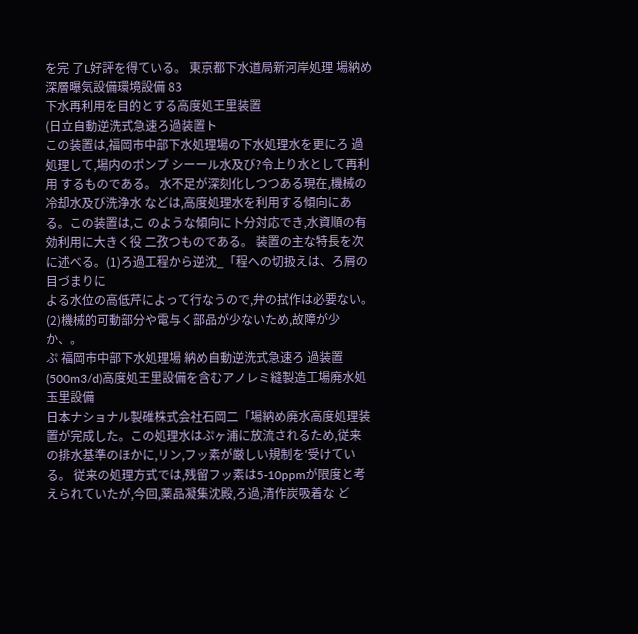を完 了L好評を得ている。 東京都下水道局新河岸処理 場納め深層曝気設備環境設備 83
下水再利用を目的とする高度処王里装置
(日立自動逆洗式急速ろ過装置ト
この装置は,福岡市中部下水処理場の下水処理水を更にろ 過処理して,場内のポンプ シーール水及び?令上り水として再利用 するものである。 水不足が深刻化しつつある現在,機械の冷却水及び洗浄水 などは,高度処理水を利用する傾向にある。この装置は,こ のような傾向に卜分対応でき,水資順の有効利用に大きく役 二孜つものである。 装置の主な特長を次に述べる。(1)ろ過工程から逆沈_「程への切扱えは、ろ屑の目づまりに
よる水位の高低芹によって行なうので,弁の拭作は必要ない。(2)機械的可動部分や電与く部品が少ないため,故障が少か、。
ぷ 福岡市中部下水処理場 納め自動逆洗式急速ろ 過装置(500m3/d)高度処王里設備を含むアノレミ縫製造工場廃水処
玉里設備
日本ナショナル製碓株式会社石岡二「場納め廃水高度処理装 置が完成した。この処理水はぷヶ浦に放流されるため,従来 の排水基準のほかに,リン,フッ素が厳しい規制を′受けてい る。 従来の処理方式では,残留フッ素は5-10ppmが限度と考 えられていたが,今回,薬品凝集沈殿,ろ過,清作炭吸着な ど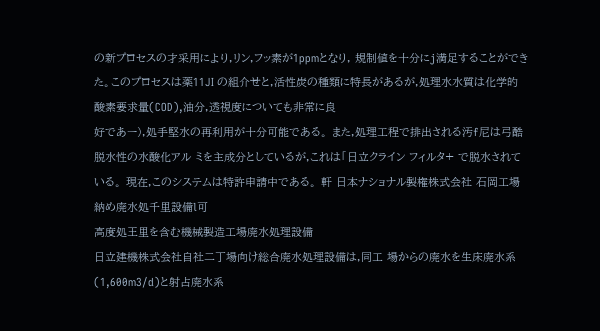の新プロセスの才采用により,リン,フッ素が1ppmとなり, 規制値を十分にj満足することができた。このプロセスは薬11JI の組介せと,活性炭の種類に特長があるが,処理水水質は化学的酸素要求量(COD),油分,透視度についても非常に良
好であー),処手堅水の再利用が十分可能である。 また,処理工程で排出される汚f尼は弓酷脱水性の水酸化アル ミを主成分としているが,これは「日立クライン フィルタ+ で脱水されている。 現在,このシステムは特許申請中である。 軒 日本ナショナル製権株式会社 石岡工場納め廃水処千里設備l可
高度処王里を含む機械製造工場廃水処理設備
日立建機株式会社自社二丁場向け総合廃水処理設備は,同工 場からの廃水を生床廃水系(1,600m3/d)と射占廃水系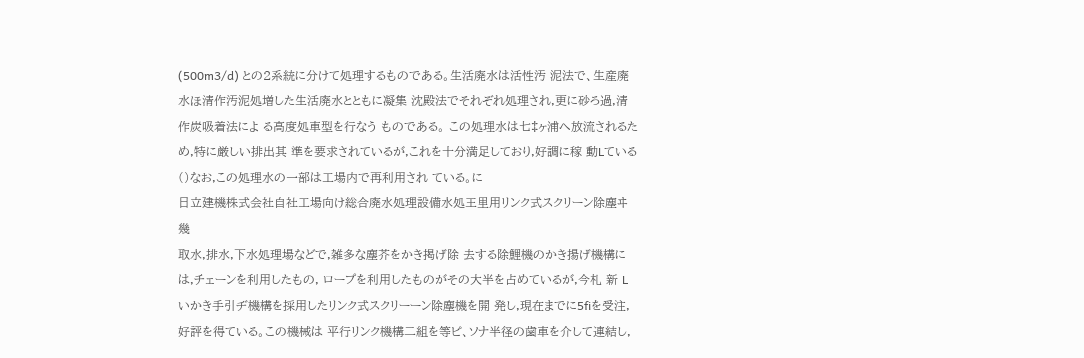(500m3/d) との2系統に分けて処理するものである。生活廃水は活性汚 泥法で、生産廃水ほ清作汚泥処増した生活廃水とともに凝集 沈殿法でそれぞれ処理され,更に砂ろ過,清作炭吸着法によ る高度処車型を行なう ものである。 この処理水は七‡ヶ浦へ放流されるため,特に厳しい排出其 準を要求されているが,これを十分満足しており,好調に稼 動Lている()なお,この処理水の一部は工場内で再利用され ている。に
日立建機株式会社自社工場向け総合廃水処理設備水処王里用リンク式スクリーン除塵ヰ幾
取水,排水,下水処理場などで,雑多な塵芥をかき掲げ除 去する除鯉機のかき揚げ機構には,チェーンを利用したもの, ロープを利用したものがその大半を占めているが,今札 新 Lいかき手引ヂ機構を採用したリンク式スクリーーン除塵機を開 発し,現在までに5fiを受注,好評を得ている。この機械は 平行リンク機構二組を等ピ、ソナ半径の歯車を介して連結し,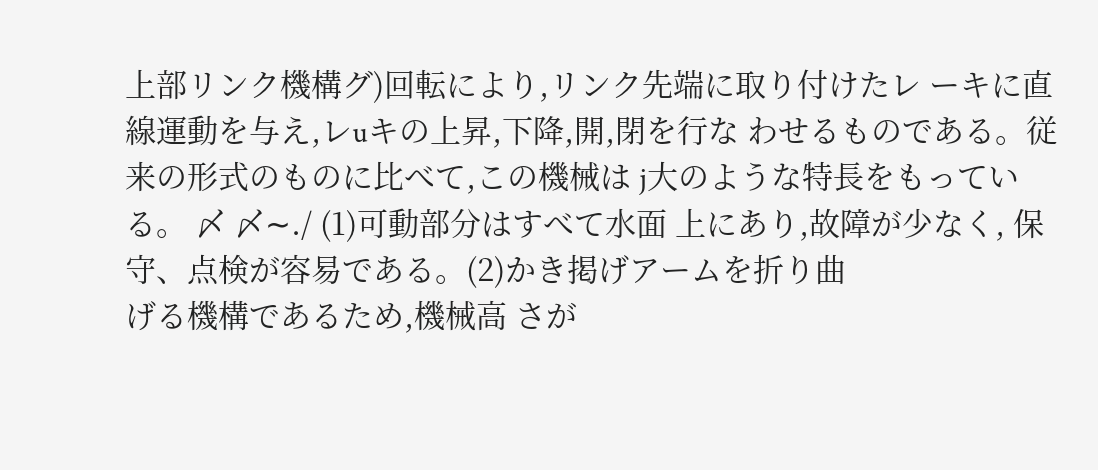上部リンク機構グ)回転により,リンク先端に取り付けたレ ーキに直線運動を与え,レuキの上昇,下降,開,閉を行な わせるものである。従来の形式のものに比べて,この機械は j大のような特長をもっている。 〆 〆∼./ (1)可動部分はすべて水面 上にあり,故障が少なく, 保守、点検が容易である。(2)かき掲げアームを折り曲
げる機構であるため,機械高 さが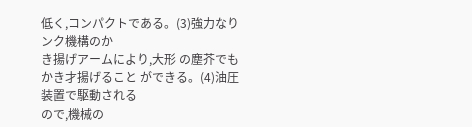低く,コンパクトである。(3)強力なりンク機構のか
き揚げアームにより,大形 の塵芥でもかき才揚げること ができる。(4)油圧装置で駆動される
ので,機械の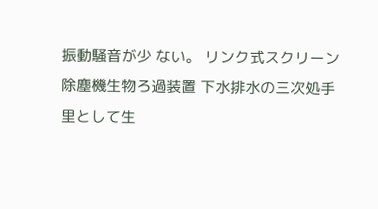振動騒音が少 ない。 リンク式スクリーン除塵機生物ろ過装置 下水排水の三次処手里として生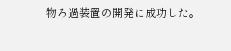物ろ過装置の開発に成功した。